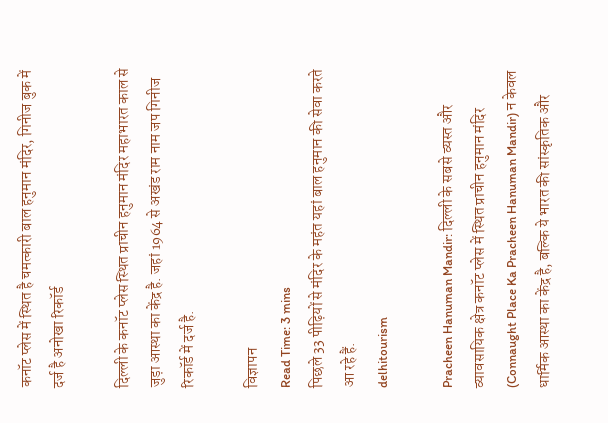कनॉट प्लेस में स्थित है चमत्कारी बाल हनुमान मंदिर, गिनीज बुक में दर्ज है अनोखा रिकॉर्ड

दिल्ली के कनॉट प्लेस स्थित प्राचीन हनुमान मंदिर महाभारत काल से जुड़ा आस्था का केंद्र है. जहां 1964 से अखंड राम नाम जप गिनीज रिकॉर्ड में दर्ज है.

विज्ञापन
Read Time: 3 mins
पिछले 33 पीढ़ियों से मंदिर के महंत यहां बाल हनुमान की सेवा करते आ रहे हैं.
delhitourism

Pracheen Hanuman Mandir: दिल्ली के सबसे व्यस्त और व्यावसायिक क्षेत्र कनॉट प्लेस में स्थित प्राचीन हनुमान मंदिर (Connaught Place Ka Pracheen Hanuman Mandir) न केवल धार्मिक आस्था का केंद्र है, बल्कि ये भारत की सांस्कृतिक और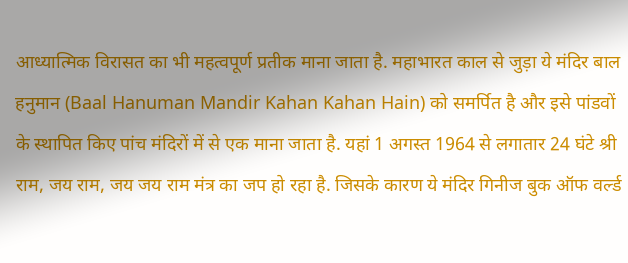आध्यात्मिक विरासत का भी महत्वपूर्ण प्रतीक माना जाता है. महाभारत काल से जुड़ा ये मंदिर बाल हनुमान (Baal Hanuman Mandir Kahan Kahan Hain) को समर्पित है और इसे पांडवों के स्थापित किए पांच मंदिरों में से एक माना जाता है. यहां 1 अगस्त 1964 से लगातार 24 घंटे श्री राम, जय राम, जय जय राम मंत्र का जप हो रहा है. जिसके कारण ये मंदिर गिनीज बुक ऑफ वर्ल्ड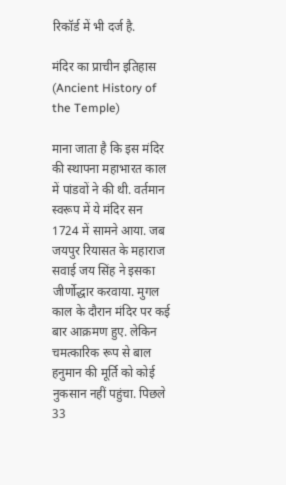रिकॉर्ड में भी दर्ज है.

मंदिर का प्राचीन इतिहास (Ancient History of the Temple)

माना जाता है कि इस मंदिर की स्थापना महाभारत काल में पांडवों ने की थी. वर्तमान स्वरूप में ये मंदिर सन 1724 में सामने आया. जब जयपुर रियासत के महाराज सवाई जय सिंह ने इसका जीर्णोद्धार करवाया. मुगल काल के दौरान मंदिर पर कई बार आक्रमण हुए. लेकिन चमत्कारिक रूप से बाल हनुमान की मूर्ति को कोई नुकसान नहीं पहुंचा. पिछले 33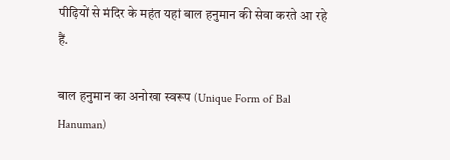पीढ़ियों से मंदिर के महंत यहां बाल हनुमान की सेवा करते आ रहे हैं.

बाल हनुमान का अनोखा स्वरूप (Unique Form of Bal Hanuman)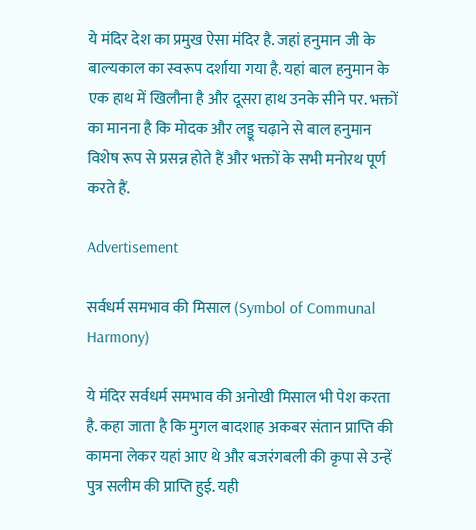ये मंदिर देश का प्रमुख ऐसा मंदिर है. जहां हनुमान जी के बाल्यकाल का स्वरूप दर्शाया गया है. यहां बाल हनुमान के एक हाथ में खिलौना है और दूसरा हाथ उनके सीने पर. भक्तों का मानना है कि मोदक और लड्डू चढ़ाने से बाल हनुमान विशेष रूप से प्रसन्न होते हैं और भक्तों के सभी मनोरथ पूर्ण करते हैं.

Advertisement

सर्वधर्म समभाव की मिसाल (Symbol of Communal Harmony)

ये मंदिर सर्वधर्म समभाव की अनोखी मिसाल भी पेश करता है. कहा जाता है कि मुगल बादशाह अकबर संतान प्राप्ति की कामना लेकर यहां आए थे और बजरंगबली की कृपा से उन्हें पुत्र सलीम की प्राप्ति हुई. यही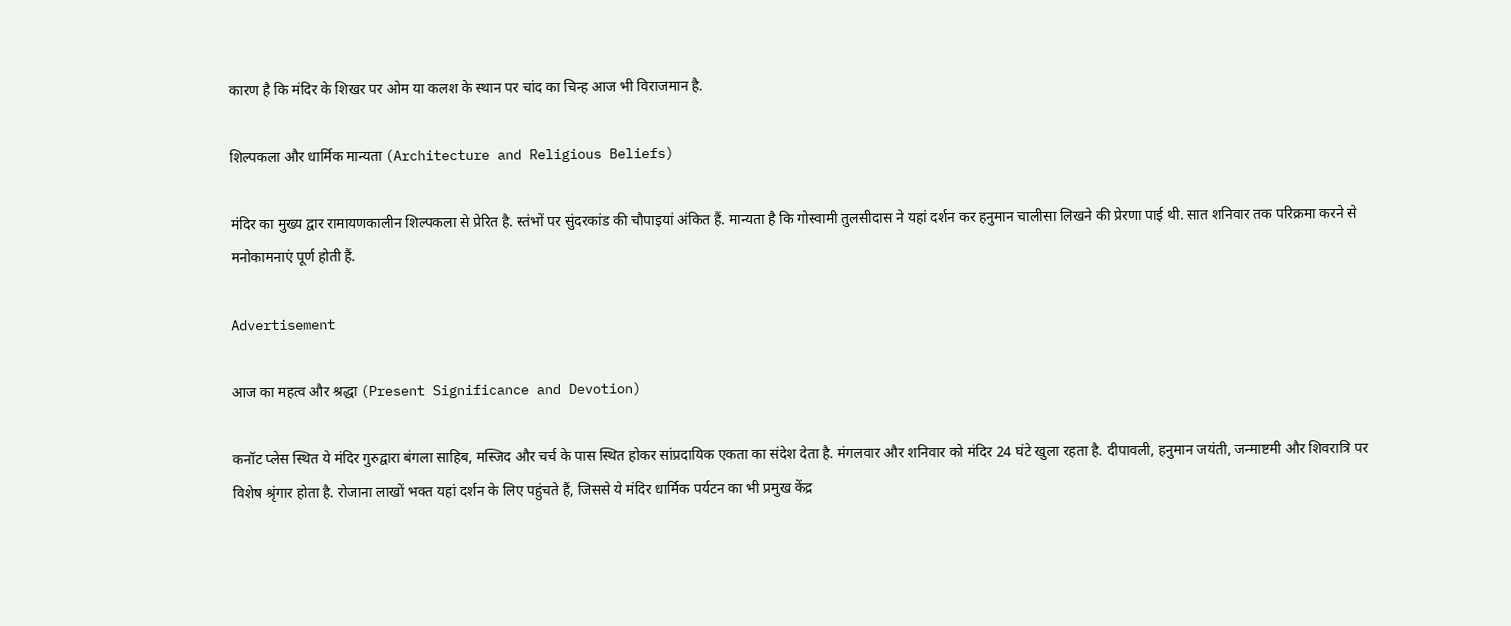कारण है कि मंदिर के शिखर पर ओम या कलश के स्थान पर चांद का चिन्ह आज भी विराजमान है.

शिल्पकला और धार्मिक मान्यता (Architecture and Religious Beliefs)

मंदिर का मुख्य द्वार रामायणकालीन शिल्पकला से प्रेरित है. स्तंभों पर सुंदरकांड की चौपाइयां अंकित हैं. मान्यता है कि गोस्वामी तुलसीदास ने यहां दर्शन कर हनुमान चालीसा लिखने की प्रेरणा पाई थी. सात शनिवार तक परिक्रमा करने से मनोकामनाएं पूर्ण होती हैं.

Advertisement

आज का महत्व और श्रद्धा (Present Significance and Devotion)

कनॉट प्लेस स्थित ये मंदिर गुरुद्वारा बंगला साहिब, मस्जिद और चर्च के पास स्थित होकर सांप्रदायिक एकता का संदेश देता है. मंगलवार और शनिवार को मंदिर 24 घंटे खुला रहता है. दीपावली, हनुमान जयंती, जन्माष्टमी और शिवरात्रि पर विशेष श्रृंगार होता है. रोजाना लाखों भक्त यहां दर्शन के लिए पहुंचते हैं, जिससे ये मंदिर धार्मिक पर्यटन का भी प्रमुख केंद्र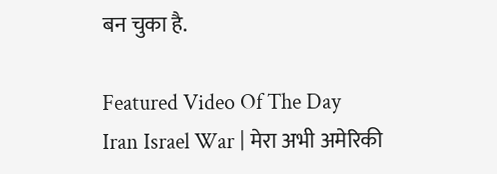बन चुका है.

Featured Video Of The Day
Iran Israel War | मेरा अभी अमेरिकी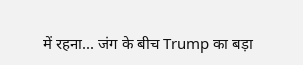में रहना... जंग के बीच Trump का बड़ा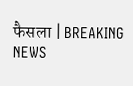फैसला | BREAKING NEWS